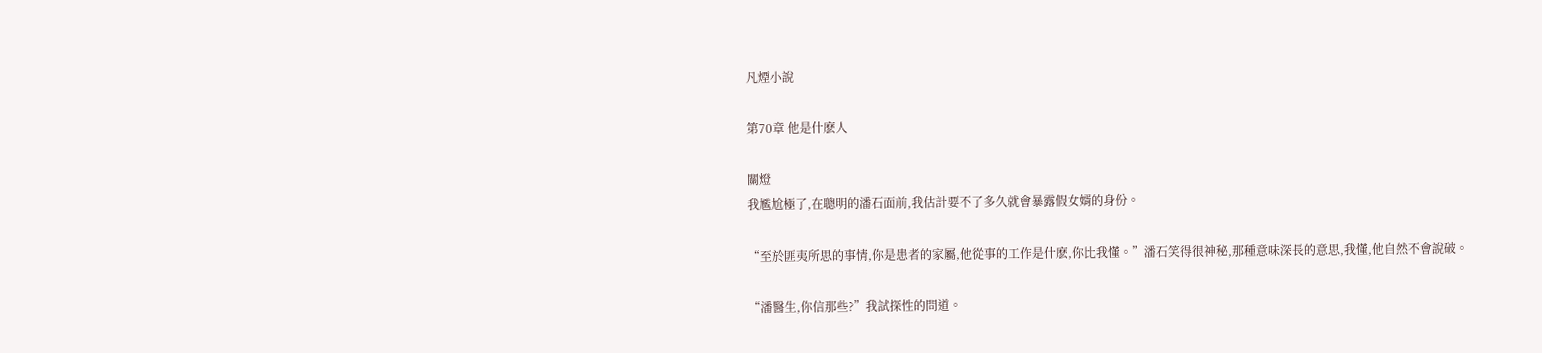凡煙小說

第70章 他是什麽人

關燈
我尷尬極了,在聰明的潘石面前,我估計要不了多久就會暴露假女婿的身份。

“至於匪夷所思的事情,你是患者的家屬,他從事的工作是什麽,你比我懂。”潘石笑得很神秘,那種意味深長的意思,我懂,他自然不會說破。

“潘醫生,你信那些?”我試探性的問道。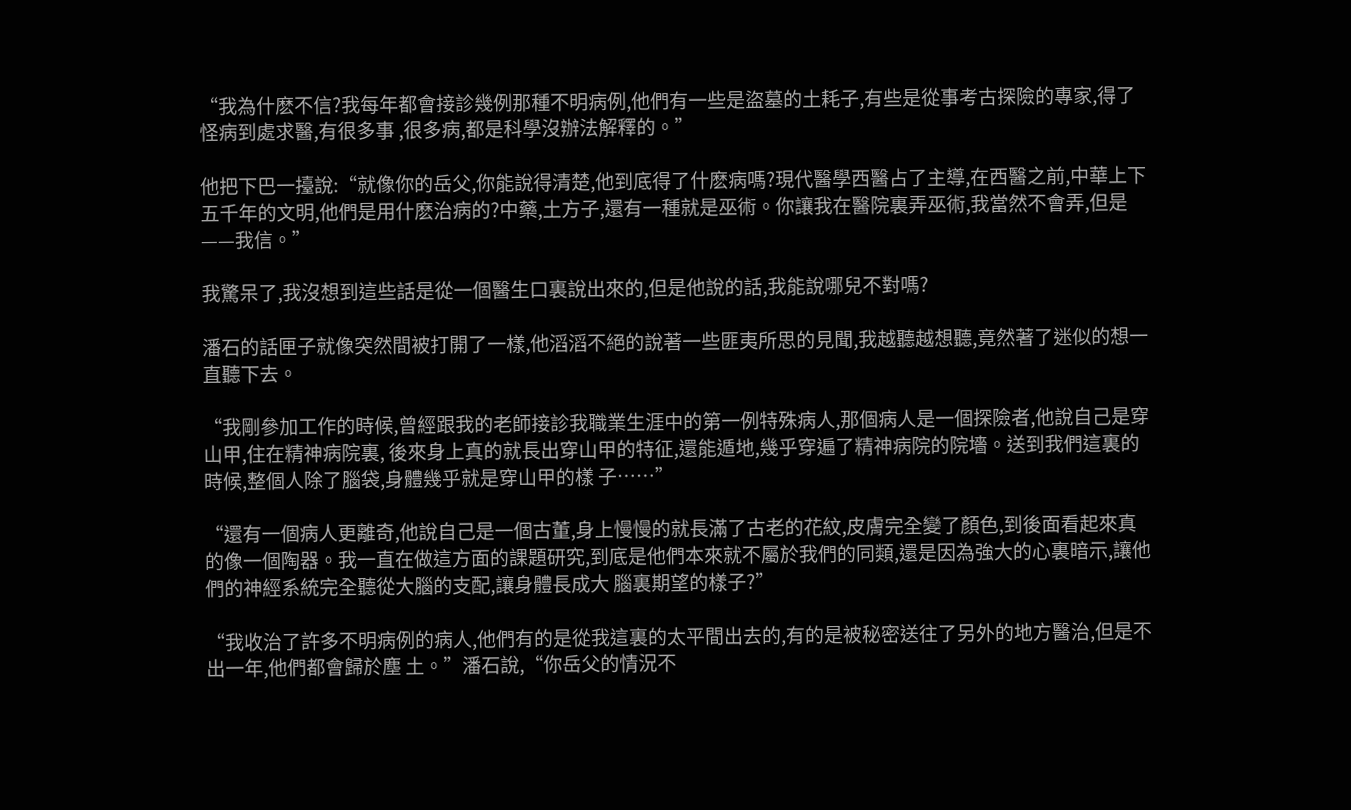“我為什麽不信?我每年都會接診幾例那種不明病例,他們有一些是盜墓的土耗子,有些是從事考古探險的專家,得了怪病到處求醫,有很多事 ,很多病,都是科學沒辦法解釋的。”

他把下巴一擡說:“就像你的岳父,你能說得清楚,他到底得了什麽病嗎?現代醫學西醫占了主導,在西醫之前,中華上下五千年的文明,他們是用什麽治病的?中藥,土方子,還有一種就是巫術。你讓我在醫院裏弄巫術,我當然不會弄,但是——我信。”

我驚呆了,我沒想到這些話是從一個醫生口裏說出來的,但是他說的話,我能說哪兒不對嗎?

潘石的話匣子就像突然間被打開了一樣,他滔滔不絕的說著一些匪夷所思的見聞,我越聽越想聽,竟然著了迷似的想一直聽下去。

“我剛參加工作的時候,曾經跟我的老師接診我職業生涯中的第一例特殊病人,那個病人是一個探險者,他說自己是穿山甲,住在精神病院裏, 後來身上真的就長出穿山甲的特征,還能遁地,幾乎穿遍了精神病院的院墻。送到我們這裏的時候,整個人除了腦袋,身體幾乎就是穿山甲的樣 子……”

“還有一個病人更離奇,他說自己是一個古董,身上慢慢的就長滿了古老的花紋,皮膚完全變了顏色,到後面看起來真的像一個陶器。我一直在做這方面的課題研究,到底是他們本來就不屬於我們的同類,還是因為強大的心裏暗示,讓他們的神經系統完全聽從大腦的支配,讓身體長成大 腦裏期望的樣子?”

“我收治了許多不明病例的病人,他們有的是從我這裏的太平間出去的,有的是被秘密送往了另外的地方醫治,但是不出一年,他們都會歸於塵 土。”潘石說,“你岳父的情況不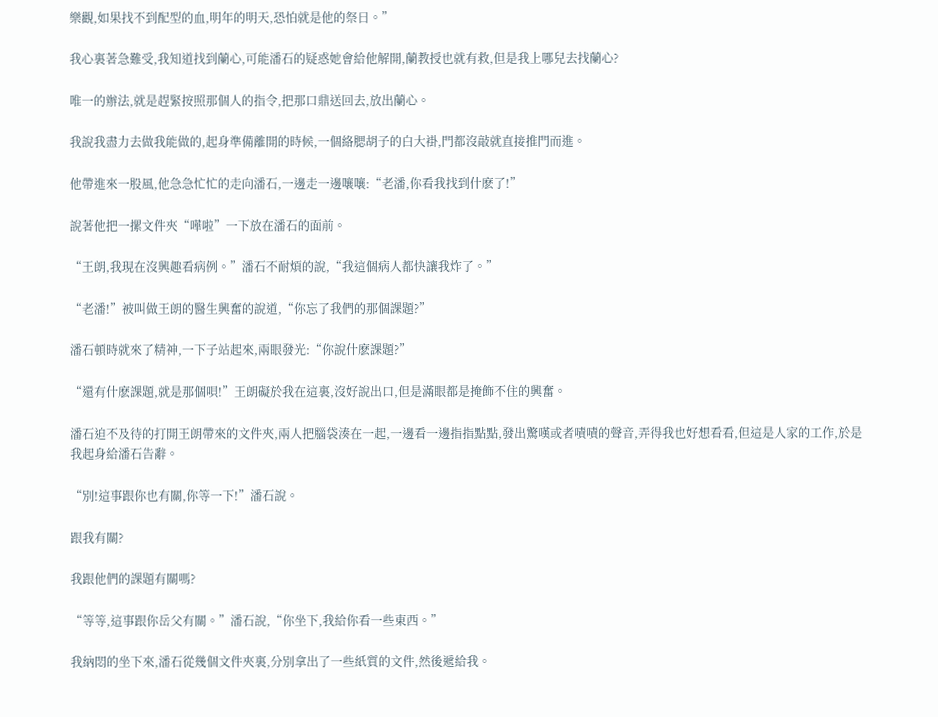樂觀,如果找不到配型的血,明年的明天,恐怕就是他的祭日。”

我心裏著急難受,我知道找到蘭心,可能潘石的疑惑她會給他解開,蘭教授也就有救,但是我上哪兒去找蘭心?

唯一的辦法,就是趕緊按照那個人的指令,把那口鼎送回去,放出蘭心。

我說我盡力去做我能做的,起身準備離開的時候,一個絡腮胡子的白大褂,門都沒敲就直接推門而進。

他帶進來一股風,他急急忙忙的走向潘石,一邊走一邊嚷嚷:“老潘,你看我找到什麽了!”

說著他把一摞文件夾“嘩啦”一下放在潘石的面前。

“王朗,我現在沒興趣看病例。”潘石不耐煩的說,“我這個病人都快讓我炸了。”

“老潘!”被叫做王朗的醫生興奮的說道,“你忘了我們的那個課題?”

潘石頓時就來了精神,一下子站起來,兩眼發光:“你說什麽課題?”

“還有什麽課題,就是那個唄!”王朗礙於我在這裏,沒好說出口,但是滿眼都是掩飾不住的興奮。

潘石迫不及待的打開王朗帶來的文件夾,兩人把腦袋湊在一起,一邊看一邊指指點點,發出驚嘆或者嘖嘖的聲音,弄得我也好想看看,但這是人家的工作,於是我起身給潘石告辭。

“別!這事跟你也有關,你等一下!”潘石說。

跟我有關?

我跟他們的課題有關嗎?

“等等,這事跟你岳父有關。”潘石說,“你坐下,我給你看一些東西。”

我納悶的坐下來,潘石從幾個文件夾裏,分別拿出了一些紙質的文件,然後遞給我。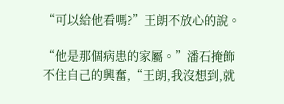“可以給他看嗎?”王朗不放心的說。

“他是那個病患的家屬。”潘石掩飾不住自己的興奮,“王朗,我沒想到,就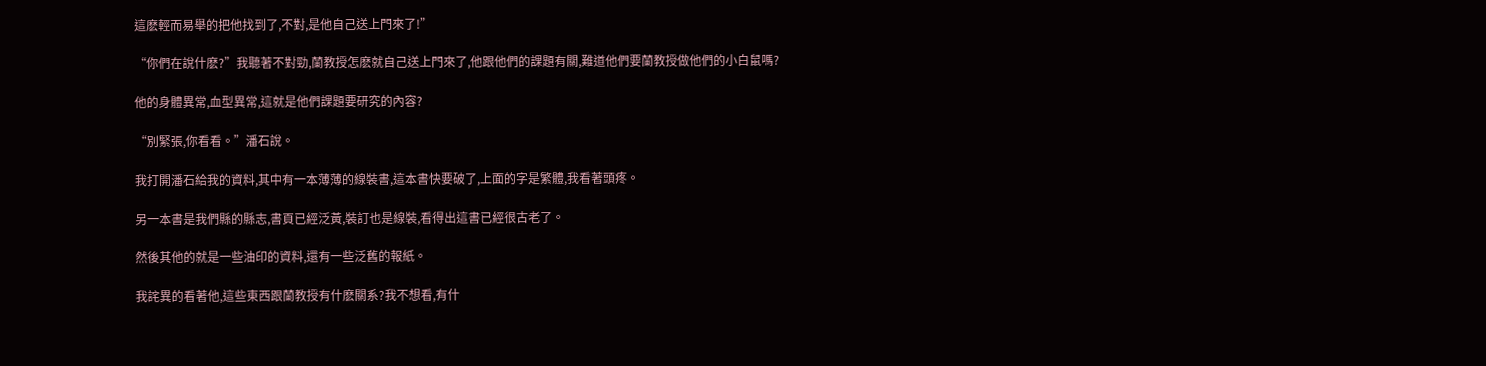這麽輕而易舉的把他找到了,不對,是他自己送上門來了!”

“你們在說什麽?”我聽著不對勁,蘭教授怎麽就自己送上門來了,他跟他們的課題有關,難道他們要蘭教授做他們的小白鼠嗎?

他的身體異常,血型異常,這就是他們課題要研究的內容?

“別緊張,你看看。”潘石說。

我打開潘石給我的資料,其中有一本薄薄的線裝書,這本書快要破了,上面的字是繁體,我看著頭疼。

另一本書是我們縣的縣志,書頁已經泛黃,裝訂也是線裝,看得出這書已經很古老了。

然後其他的就是一些油印的資料,還有一些泛舊的報紙。

我詫異的看著他,這些東西跟蘭教授有什麽關系?我不想看,有什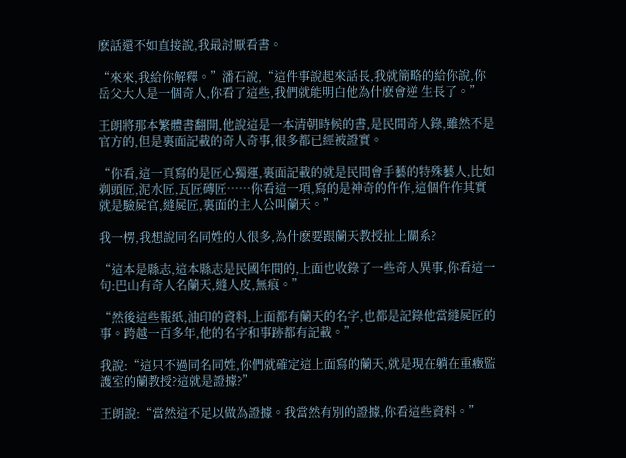麽話還不如直接說,我最討厭看書。

“來來,我給你解釋。”潘石說,“這件事說起來話長,我就簡略的給你說,你岳父大人是一個奇人,你看了這些,我們就能明白他為什麽會逆 生長了。”

王朗將那本繁體書翻開,他說這是一本清朝時候的書,是民間奇人錄,雖然不是官方的,但是裏面記載的奇人奇事,很多都已經被證實。

“你看,這一頁寫的是匠心獨運,裏面記載的就是民間會手藝的特殊藝人,比如剃頭匠,泥水匠,瓦匠磚匠……你看這一項,寫的是神奇的仵作,這個仵作其實就是驗屍官,縫屍匠,裏面的主人公叫蘭天。”

我一楞,我想說同名同姓的人很多,為什麽要跟蘭天教授扯上關系?

“這本是縣志,這本縣志是民國年間的,上面也收錄了一些奇人異事,你看這一句:巴山有奇人名蘭天,縫人皮,無痕。”

“然後這些報紙,油印的資料,上面都有蘭天的名字,也都是記錄他當縫屍匠的事。跨越一百多年,他的名字和事跡都有記載。”

我說:“這只不過同名同姓,你們就確定這上面寫的蘭天,就是現在躺在重癥監護室的蘭教授?這就是證據?”

王朗說:“當然這不足以做為證據。我當然有別的證據,你看這些資料。”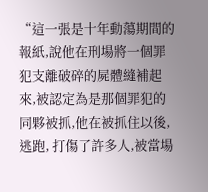“這一張是十年動蕩期間的報紙,說他在刑場將一個罪犯支離破碎的屍體縫補起來,被認定為是那個罪犯的同夥被抓,他在被抓住以後,逃跑, 打傷了許多人,被當場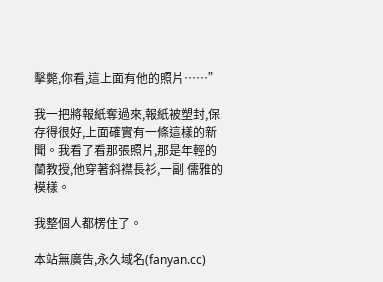擊斃,你看,這上面有他的照片……”

我一把將報紙奪過來,報紙被塑封,保存得很好,上面確實有一條這樣的新聞。我看了看那張照片,那是年輕的蘭教授,他穿著斜襟長衫,一副 儒雅的模樣。

我整個人都楞住了。

本站無廣告,永久域名(fanyan.cc)